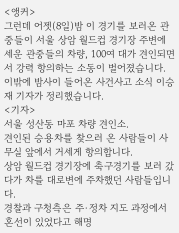<앵커>
그런데 어젯(8일)밤 이 경기를 보러온 관중들이 서울 상암 월드컵 경기장 주변에 세운 관중들의 차량, 100여 대가 견인되면서 강력 항의하는 소동이 벌어졌습니다.
이밖에 밤사이 들어온 사건사고 소식 이승재 기자가 정리했습니다.
<기자>
서울 성산동 마포 차량 견인소.
견인된 승용차를 찾으러 온 사람들이 사무실 앞에서 거세게 항의합니다.
상암 월드컵 경기장에 축구경기를 보러 갔다가 차를 대로변에 주차했던 사람들입니다.
경찰과 구청측은 주·정차 지도 과정에서 혼선이 있었다고 해명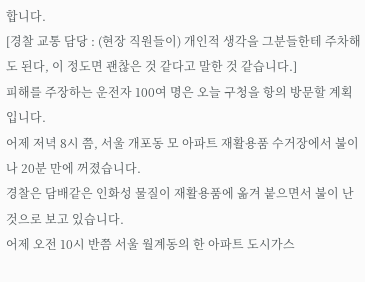합니다.
[경찰 교통 담당 : (현장 직원들이) 개인적 생각을 그분들한테 주차해도 된다, 이 정도면 괜찮은 것 같다고 말한 것 같습니다.]
피해를 주장하는 운전자 100여 명은 오늘 구청을 항의 방문할 계획입니다.
어제 저녁 8시 쯤, 서울 개포동 모 아파트 재활용품 수거장에서 불이 나 20분 만에 꺼졌습니다.
경찰은 담배같은 인화성 물질이 재활용품에 옮겨 붙으면서 불이 난 것으로 보고 있습니다.
어제 오전 10시 반쯤 서울 월계동의 한 아파트 도시가스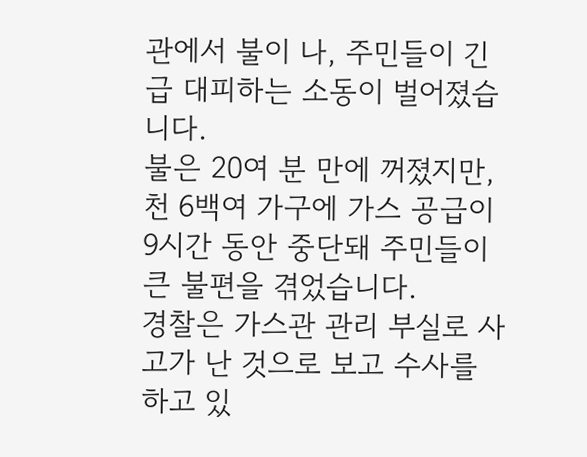관에서 불이 나, 주민들이 긴급 대피하는 소동이 벌어졌습니다.
불은 20여 분 만에 꺼졌지만, 천 6백여 가구에 가스 공급이 9시간 동안 중단돼 주민들이 큰 불편을 겪었습니다.
경찰은 가스관 관리 부실로 사고가 난 것으로 보고 수사를 하고 있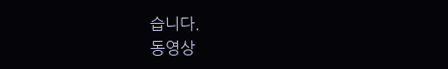습니다.
동영상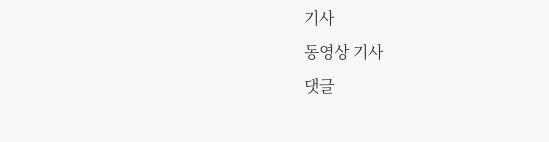기사
동영상 기사
댓글